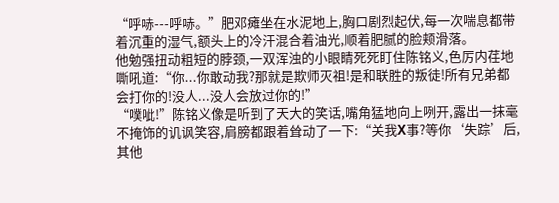“呼哧---呼哧。”肥邓瘫坐在水泥地上,胸口剧烈起伏,每一次喘息都带着沉重的湿气,额头上的冷汗混合着油光,顺着肥腻的脸颊滑落。
他勉强扭动粗短的脖颈,一双浑浊的小眼睛死死盯住陈铭义,色厉内荏地嘶吼道:“你...你敢动我?那就是欺师灭祖!是和联胜的叛徒!所有兄弟都会打你的!没人...没人会放过你的!”
“噗呲!”陈铭义像是听到了天大的笑话,嘴角猛地向上咧开,露出一抹毫不掩饰的讥讽笑容,肩膀都跟着耸动了一下:“关我X事?等你‘失踪’后,其他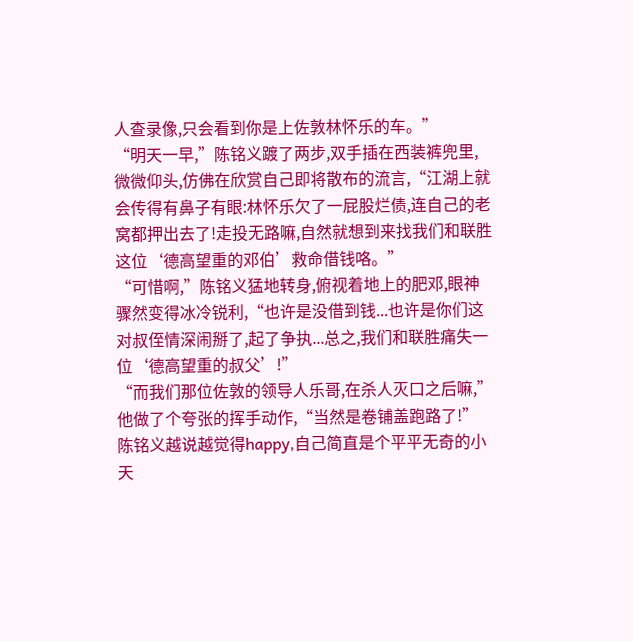人查录像,只会看到你是上佐敦林怀乐的车。”
“明天一早,”陈铭义踱了两步,双手插在西装裤兜里,微微仰头,仿佛在欣赏自己即将散布的流言,“江湖上就会传得有鼻子有眼:林怀乐欠了一屁股烂债,连自己的老窝都押出去了!走投无路嘛,自然就想到来找我们和联胜这位‘德高望重的邓伯’救命借钱咯。”
“可惜啊,”陈铭义猛地转身,俯视着地上的肥邓,眼神骤然变得冰冷锐利,“也许是没借到钱...也许是你们这对叔侄情深闹掰了,起了争执...总之,我们和联胜痛失一位‘德高望重的叔父’!”
“而我们那位佐敦的领导人乐哥,在杀人灭口之后嘛,”他做了个夸张的挥手动作,“当然是卷铺盖跑路了!”
陈铭义越说越觉得happy,自己简直是个平平无奇的小天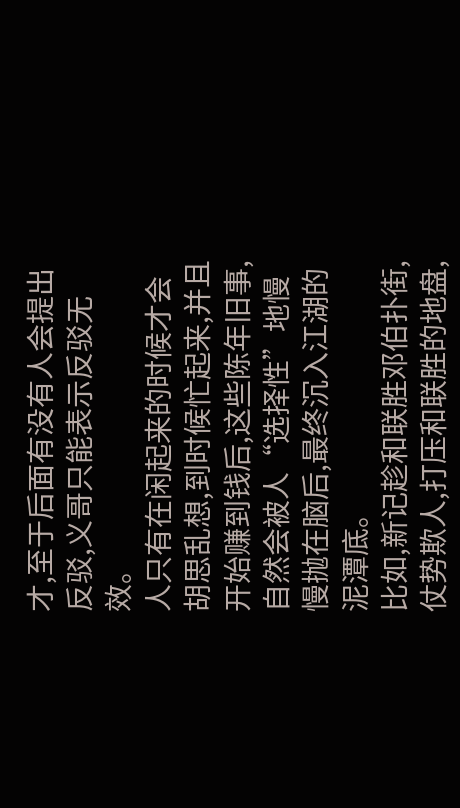才,至于后面有没有人会提出反驳,义哥只能表示反驳无效。
人只有在闲起来的时候才会胡思乱想,到时候忙起来,并且开始赚到钱后,这些陈年旧事,自然会被人“选择性”地慢慢抛在脑后,最终沉入江湖的泥潭底。
比如,新记趁和联胜邓伯扑街,仗势欺人,打压和联胜的地盘,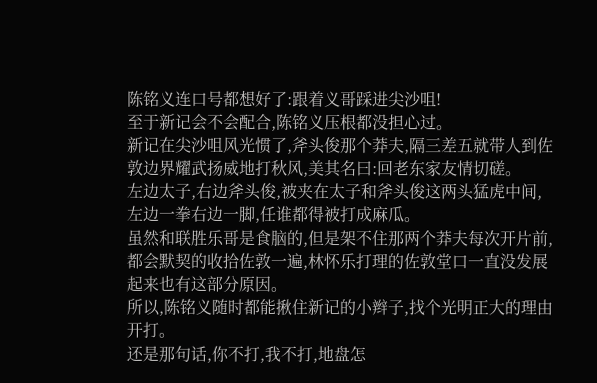陈铭义连口号都想好了:跟着义哥踩进尖沙咀!
至于新记会不会配合,陈铭义压根都没担心过。
新记在尖沙咀风光惯了,斧头俊那个莽夫,隔三差五就带人到佐敦边界耀武扬威地打秋风,美其名曰:回老东家友情切磋。
左边太子,右边斧头俊,被夹在太子和斧头俊这两头猛虎中间,左边一拳右边一脚,任谁都得被打成麻瓜。
虽然和联胜乐哥是食脑的,但是架不住那两个莽夫每次开片前,都会默契的收拾佐敦一遍,林怀乐打理的佐敦堂口一直没发展起来也有这部分原因。
所以,陈铭义随时都能揪住新记的小辫子,找个光明正大的理由开打。
还是那句话,你不打,我不打,地盘怎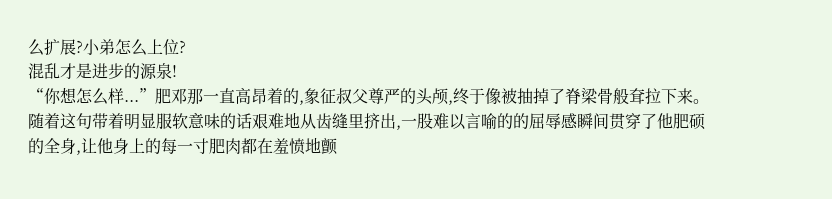么扩展?小弟怎么上位?
混乱才是进步的源泉!
“你想怎么样...”肥邓那一直高昂着的,象征叔父尊严的头颅,终于像被抽掉了脊梁骨般耷拉下来。
随着这句带着明显服软意味的话艰难地从齿缝里挤出,一股难以言喻的的屈辱感瞬间贯穿了他肥硕的全身,让他身上的每一寸肥肉都在羞愤地颤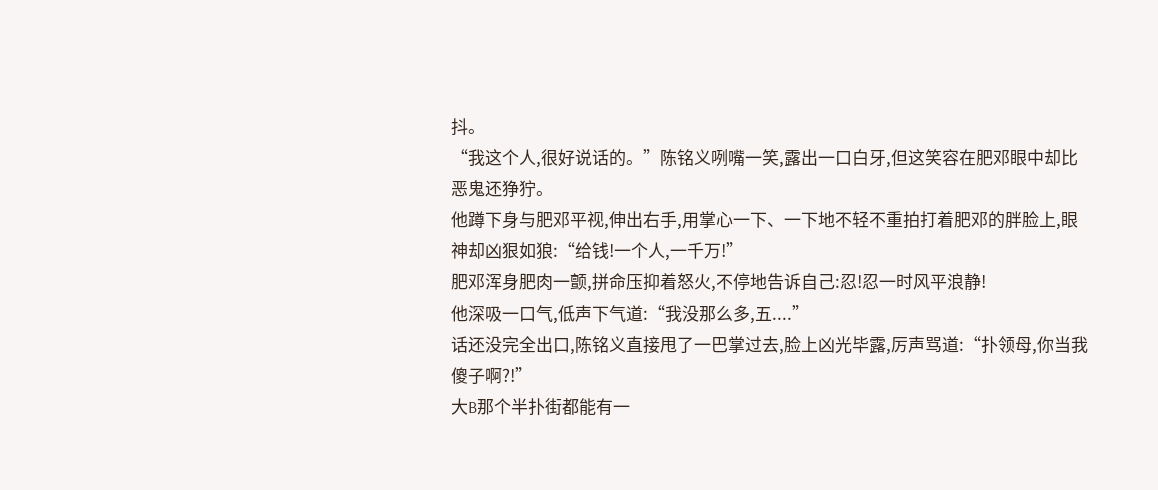抖。
“我这个人,很好说话的。”陈铭义咧嘴一笑,露出一口白牙,但这笑容在肥邓眼中却比恶鬼还狰狞。
他蹲下身与肥邓平视,伸出右手,用掌心一下、一下地不轻不重拍打着肥邓的胖脸上,眼神却凶狠如狼:“给钱!一个人,一千万!”
肥邓浑身肥肉一颤,拼命压抑着怒火,不停地告诉自己:忍!忍一时风平浪静!
他深吸一口气,低声下气道:“我没那么多,五....”
话还没完全出口,陈铭义直接甩了一巴掌过去,脸上凶光毕露,厉声骂道:“扑领母,你当我傻子啊?!”
大B那个半扑街都能有一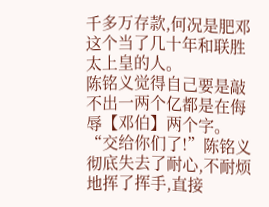千多万存款,何况是肥邓这个当了几十年和联胜太上皇的人。
陈铭义觉得自己要是敲不出一两个亿都是在侮辱【邓伯】两个字。
“交给你们了!”陈铭义彻底失去了耐心,不耐烦地挥了挥手,直接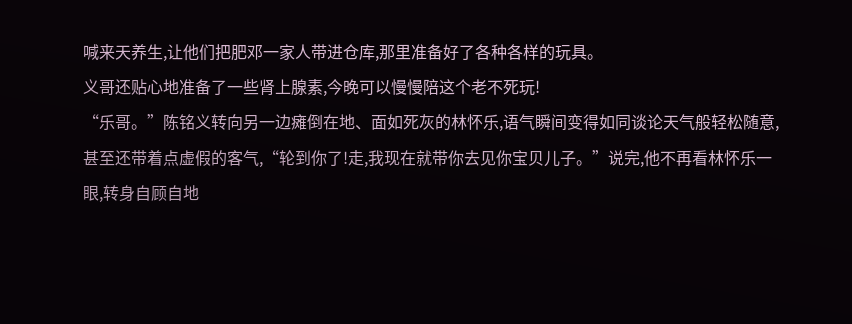喊来天养生,让他们把肥邓一家人带进仓库,那里准备好了各种各样的玩具。
义哥还贴心地准备了一些肾上腺素,今晚可以慢慢陪这个老不死玩!
“乐哥。”陈铭义转向另一边瘫倒在地、面如死灰的林怀乐,语气瞬间变得如同谈论天气般轻松随意,甚至还带着点虚假的客气,“轮到你了!走,我现在就带你去见你宝贝儿子。”说完,他不再看林怀乐一眼,转身自顾自地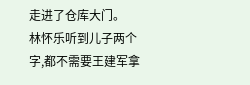走进了仓库大门。
林怀乐听到儿子两个字,都不需要王建军拿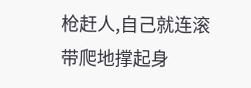枪赶人,自己就连滚带爬地撑起身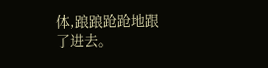体,踉踉跄跄地跟了进去。